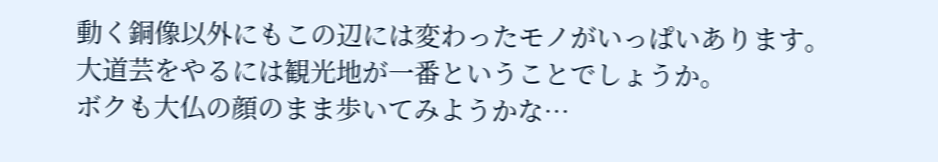動く銅像以外にもこの辺には変わったモノがいっぱいあります。
大道芸をやるには観光地が一番ということでしょうか。
ボクも大仏の顔のまま歩いてみようかな…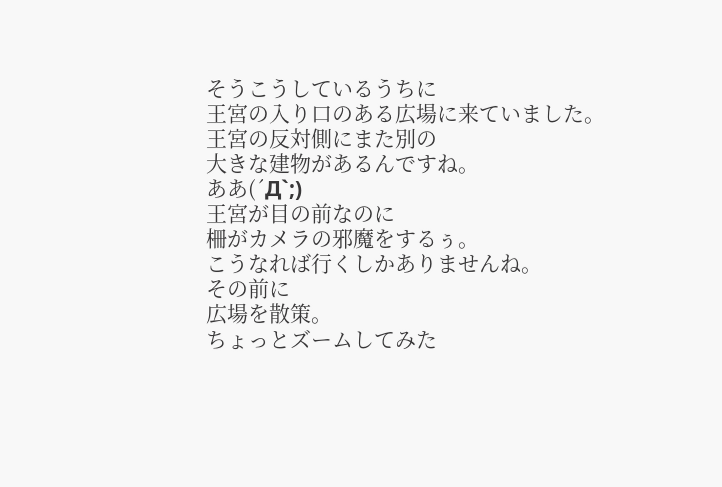そうこうしているうちに
王宮の入り口のある広場に来ていました。
王宮の反対側にまた別の
大きな建物があるんですね。
ああ(´Д`;)
王宮が目の前なのに
柵がカメラの邪魔をするぅ。
こうなれば行くしかありませんね。
その前に
広場を散策。
ちょっとズームしてみた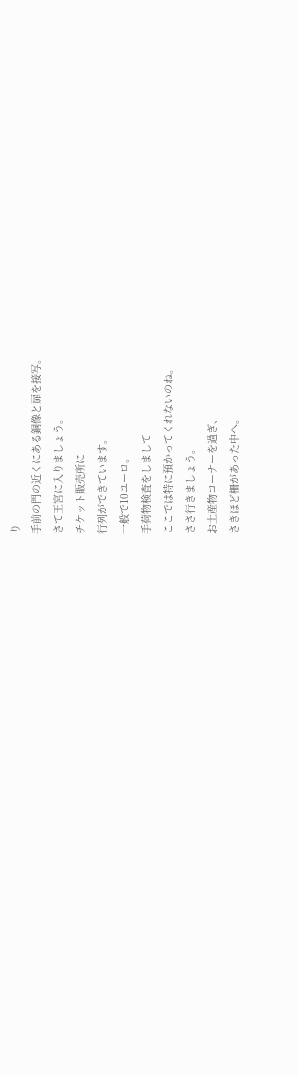り
手前の門の近くにある銅像と扉を接写。
さて王宮に入りましょう。
チケット販売所に
行列ができています。
一般で10ユーロ。
手荷物検査をしまして
ここでは特に預かってくれないのね。
ささ行きましょう。
お土産物コーナーを過ぎ、
さきほど柵があった中へ。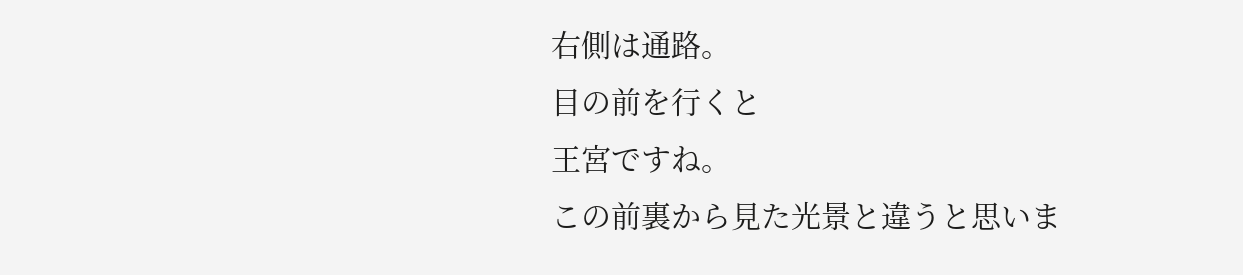右側は通路。
目の前を行くと
王宮ですね。
この前裏から見た光景と違うと思いま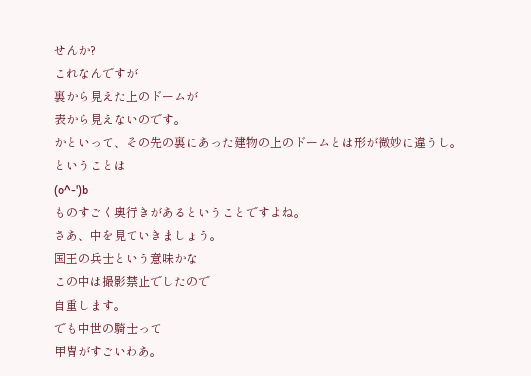せんか?
これなんですが
裏から見えた上のドームが
表から見えないのです。
かといって、その先の裏にあった建物の上のドームとは形が微妙に違うし。
ということは
(o^-')b
ものすごく奥行きがあるということですよね。
さあ、中を見ていきましょう。
国王の兵士という意味かな
この中は撮影禁止でしたので
自重します。
でも中世の騎士って
甲冑がすごいわあ。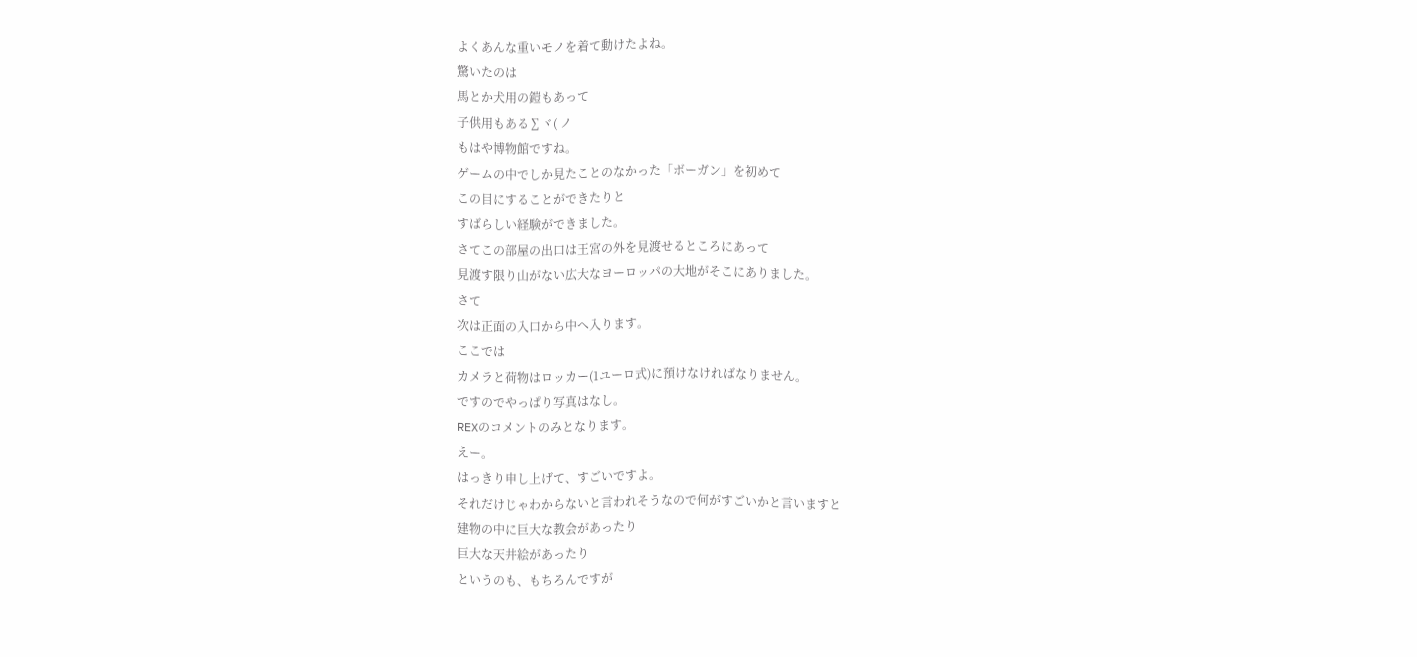よくあんな重いモノを着て動けたよね。
驚いたのは
馬とか犬用の鎧もあって
子供用もある∑ヾ( ノ
もはや博物館ですね。
ゲームの中でしか見たことのなかった「ボーガン」を初めて
この目にすることができたりと
すばらしい経験ができました。
さてこの部屋の出口は王宮の外を見渡せるところにあって
見渡す限り山がない広大なヨーロッパの大地がそこにありました。
さて
次は正面の入口から中へ入ります。
ここでは
カメラと荷物はロッカー(1ユーロ式)に預けなければなりません。
ですのでやっぱり写真はなし。
REXのコメントのみとなります。
えー。
はっきり申し上げて、すごいですよ。
それだけじゃわからないと言われそうなので何がすごいかと言いますと
建物の中に巨大な教会があったり
巨大な天井絵があったり
というのも、もちろんですが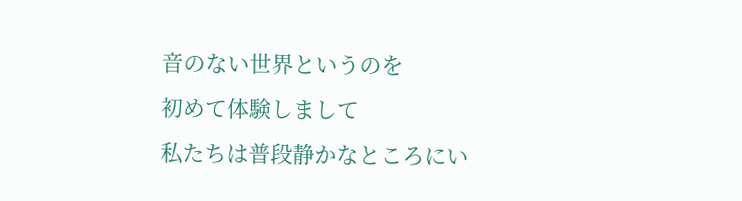音のない世界というのを
初めて体験しまして
私たちは普段静かなところにい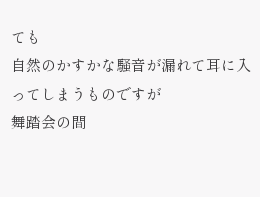ても
自然のかすかな騒音が漏れて耳に入ってしまうものですが
舞踏会の間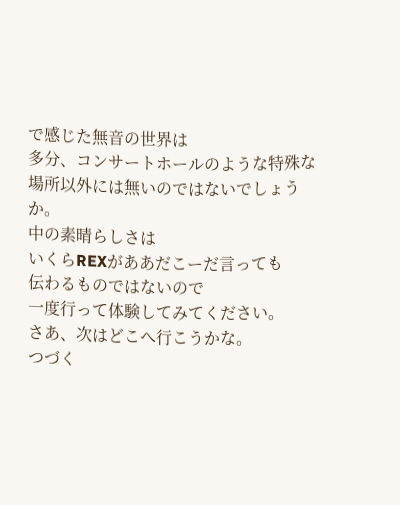で感じた無音の世界は
多分、コンサートホールのような特殊な場所以外には無いのではないでしょうか。
中の素晴らしさは
いくらREXがああだこーだ言っても
伝わるものではないので
一度行って体験してみてください。
さあ、次はどこへ行こうかな。
つづく